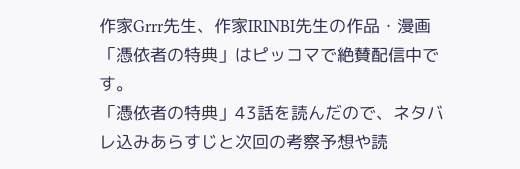作家Grrr先生、作家IRINBI先生の作品・漫画「憑依者の特典」はピッコマで絶賛配信中です。
「憑依者の特典」43話を読んだので、ネタバレ込みあらすじと次回の考察予想や読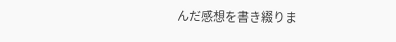んだ感想を書き綴りま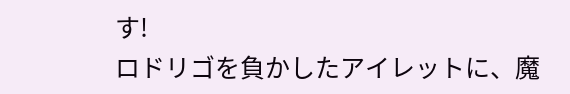す!
ロドリゴを負かしたアイレットに、魔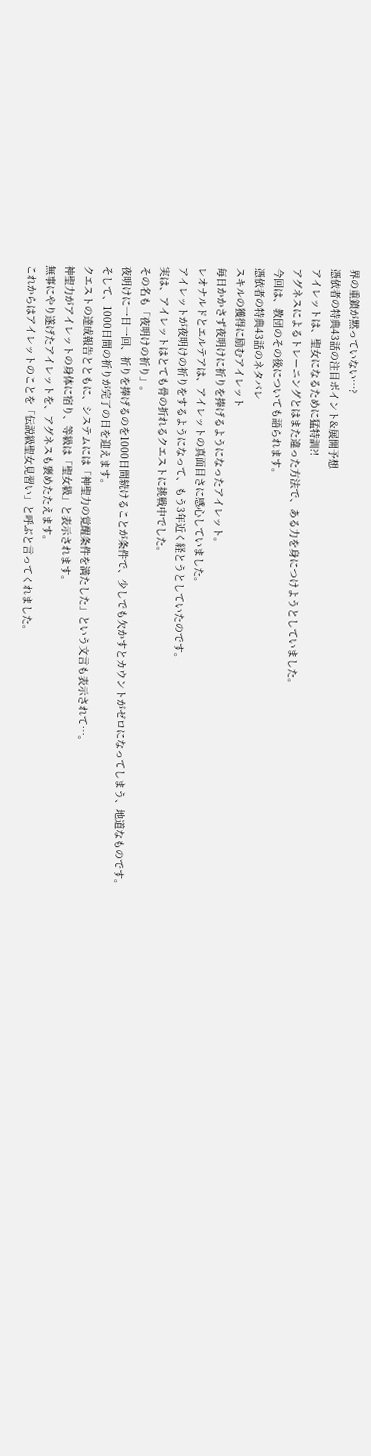界の重鎮が黙っていない…?
憑依者の特典43話の注目ポイント&展開予想
アイレットは、聖女になるために猛特訓?!
アグネスによるトレーニングとはまた違った方法で、ある力を身につけようとしていました。
今回は、教団のその後についても語られます。
憑依者の特典43話のネタバレ
スキルの獲得に励むアイレット
毎日かかさず夜明けに祈りを捧げるようになったアイレット。
レオナルドとエルテアは、アイレットの真面目さに感心していました。
アイレットが夜明けの祈りをするようになって、もう3年近く経とうとしていたのです。
実は、アイレットはとても骨の折れるクエストに挑戦中でした。
その名も「夜明けの祈り」。
夜明けに一日一回、祈りを捧げるのを1000日間続けることが条件で、少しでも欠かすとカウントがゼロになってしまう、地道なものです。
そして、1000日間の祈りが完了の日を迎えます。
クエストの達成報告とともに、システムには「神聖力の覚醒条件を満たした」という文言も表示されて…。
神聖力がアイレットの身体に宿り、等級は「聖女級」と表示されます。
無事にやり遂げたアイレットを、アグネスも褒めたたえます。
これからはアイレットのことを「伝説級聖女見習い」と呼ぶと言ってくれました。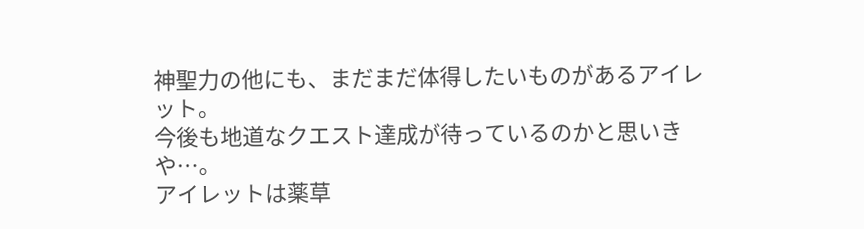神聖力の他にも、まだまだ体得したいものがあるアイレット。
今後も地道なクエスト達成が待っているのかと思いきや…。
アイレットは薬草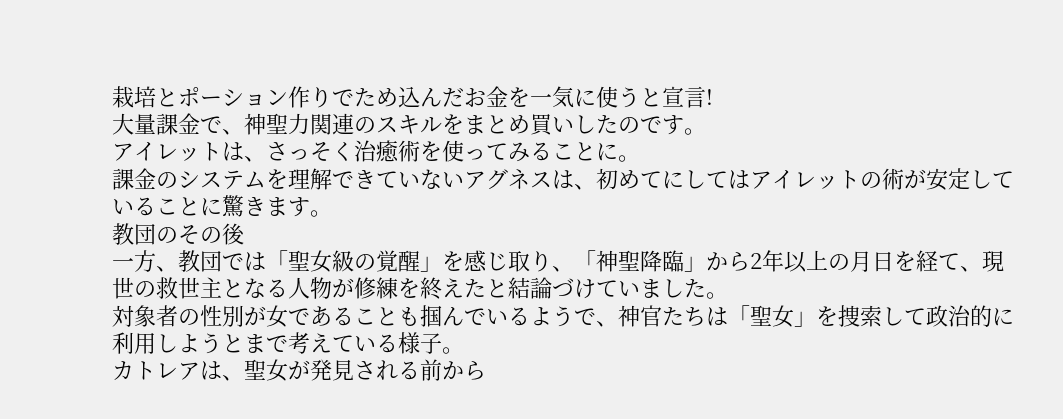栽培とポーション作りでため込んだお金を一気に使うと宣言!
大量課金で、神聖力関連のスキルをまとめ買いしたのです。
アイレットは、さっそく治癒術を使ってみることに。
課金のシステムを理解できていないアグネスは、初めてにしてはアイレットの術が安定していることに驚きます。
教団のその後
一方、教団では「聖女級の覚醒」を感じ取り、「神聖降臨」から2年以上の月日を経て、現世の救世主となる人物が修練を終えたと結論づけていました。
対象者の性別が女であることも掴んでいるようで、神官たちは「聖女」を捜索して政治的に利用しようとまで考えている様子。
カトレアは、聖女が発見される前から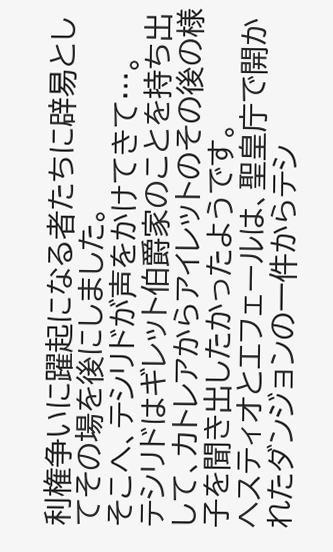利権争いに躍起になる者たちに辟易としてその場を後にしました。
そこへ、テシリドが声をかけてきて…。
テシリドはギレット伯爵家のことを持ち出して、カトレアからアイレットのその後の様子を聞き出したかったようです。
ヘスティオとエフェールは、聖皇庁で開かれたダンジョンの一件からテシ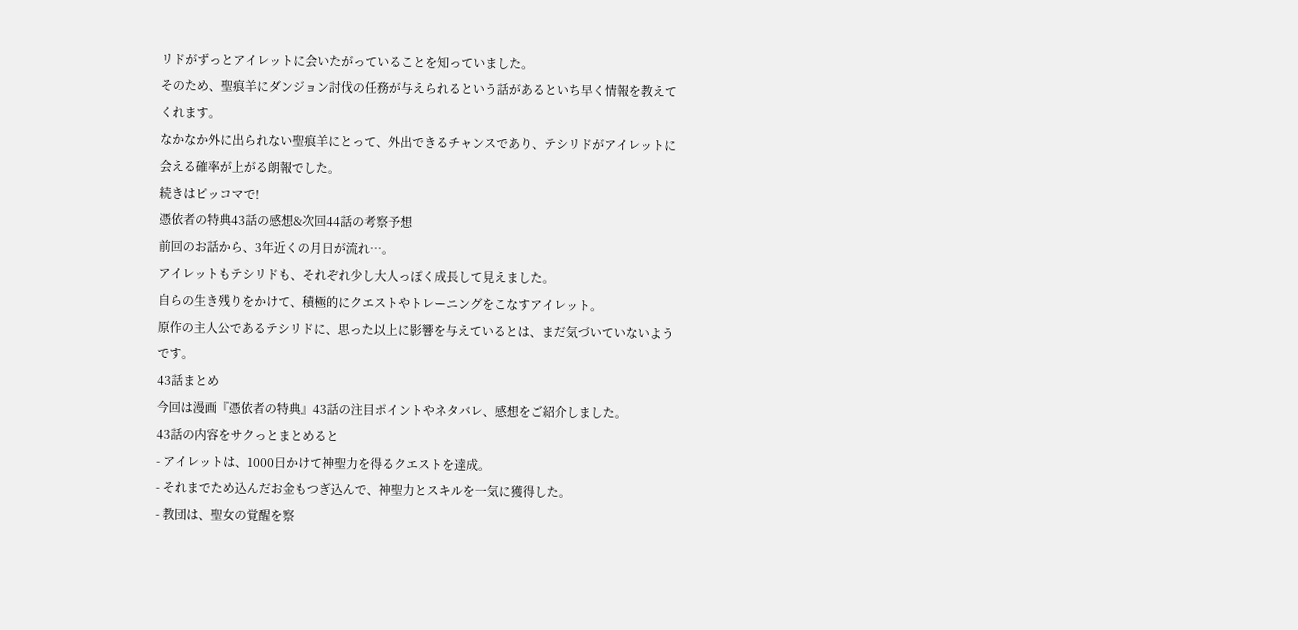リドがずっとアイレットに会いたがっていることを知っていました。
そのため、聖痕羊にダンジョン討伐の任務が与えられるという話があるといち早く情報を教えてくれます。
なかなか外に出られない聖痕羊にとって、外出できるチャンスであり、テシリドがアイレットに会える確率が上がる朗報でした。
続きはピッコマで!
憑依者の特典43話の感想&次回44話の考察予想
前回のお話から、3年近くの月日が流れ…。
アイレットもテシリドも、それぞれ少し大人っぽく成長して見えました。
自らの生き残りをかけて、積極的にクエストやトレーニングをこなすアイレット。
原作の主人公であるテシリドに、思った以上に影響を与えているとは、まだ気づいていないようです。
43話まとめ
今回は漫画『憑依者の特典』43話の注目ポイントやネタバレ、感想をご紹介しました。
43話の内容をサクっとまとめると
- アイレットは、1000日かけて神聖力を得るクエストを達成。
- それまでため込んだお金もつぎ込んで、神聖力とスキルを一気に獲得した。
- 教団は、聖女の覚醒を察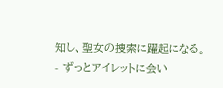知し、聖女の捜索に躍起になる。
- ずっとアイレットに会い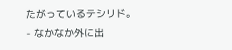たがっているテシリド。
- なかなか外に出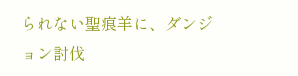られない聖痕羊に、ダンジョン討伐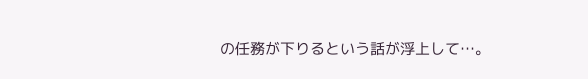の任務が下りるという話が浮上して…。